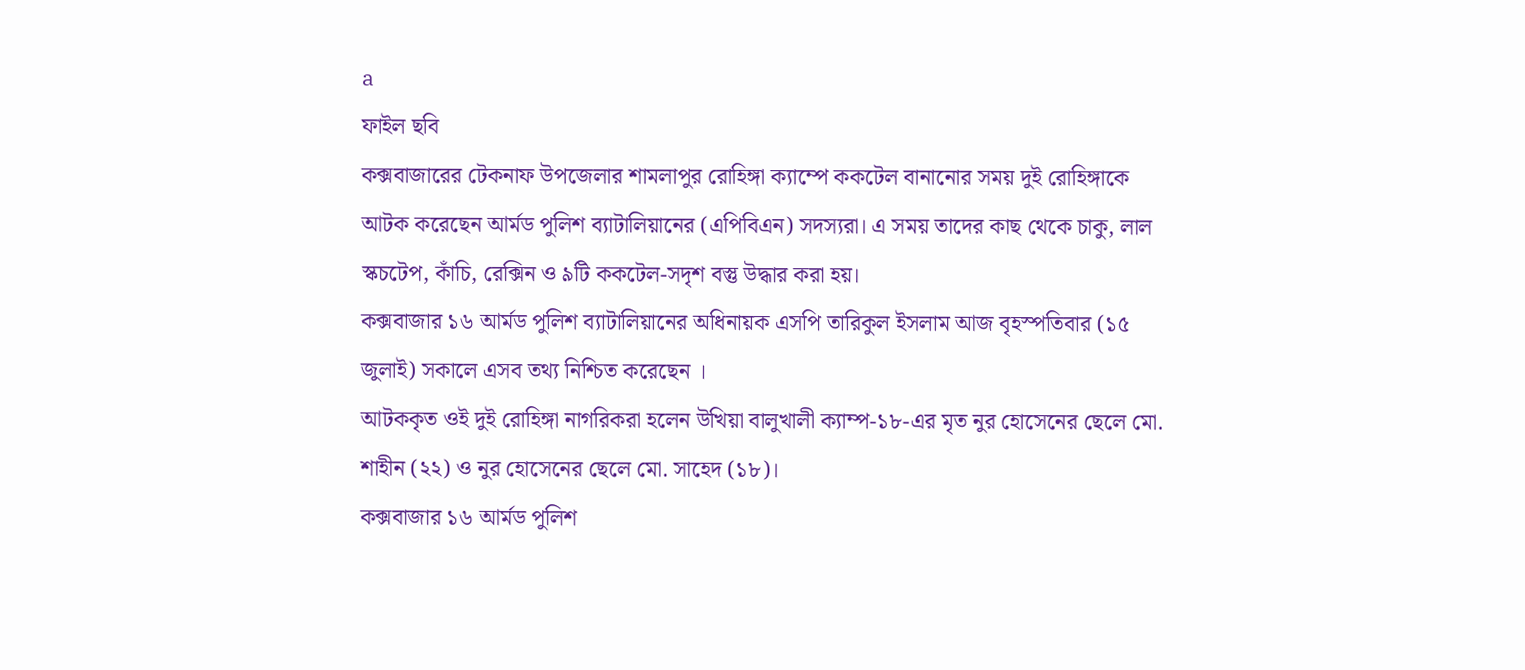a
ফাইল ছবি
কক্সবাজারের টেকনাফ উপজেলার শামলাপুর রোহিঙ্গা ক্যাম্পে ককটেল বানানোর সময় দুই রোহিঙ্গাকে আটক করেছেন আর্মড পুলিশ ব্যাটালিয়ানের (এপিবিএন) সদস্যরা। এ সময় তাদের কাছ থেকে চাকু, লাল স্কচটেপ, কাঁচি, রেক্সিন ও ৯টি ককটেল-সদৃশ বস্তু উদ্ধার করা হয়।
কক্সবাজার ১৬ আর্মড পুলিশ ব্যাটালিয়ানের অধিনায়ক এসপি তারিকুল ইসলাম আজ বৃহস্পতিবার (১৫ জুলাই) সকালে এসব তথ্য নিশ্চিত করেছেন ।
আটককৃত ওই দুই রোহিঙ্গা নাগরিকরা হলেন উখিয়া বালুখালী ক্যাম্প-১৮-এর মৃত নুর হোসেনের ছেলে মো. শাহীন (২২) ও নুর হোসেনের ছেলে মো. সাহেদ (১৮)।
কক্সবাজার ১৬ আর্মড পুলিশ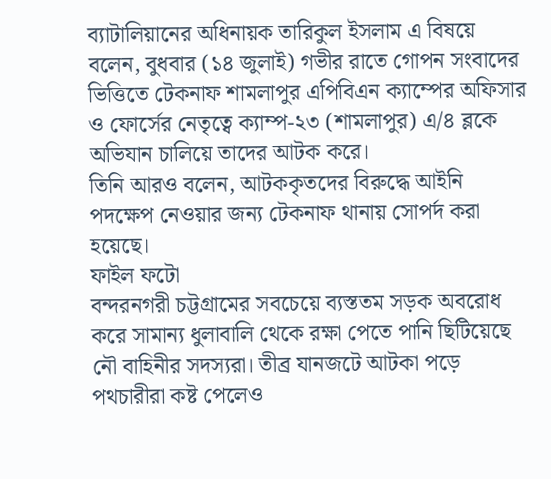ব্যাটালিয়ানের অধিনায়ক তারিকুল ইসলাম এ বিষয়ে বলেন, বুধবার (১৪ জুলাই) গভীর রাতে গোপন সংবাদের ভিত্তিতে টেকনাফ শামলাপুর এপিবিএন ক্যাম্পের অফিসার ও ফোর্সের নেতৃত্বে ক্যাম্প-২৩ (শামলাপুর) এ/৪ ব্লকে অভিযান চালিয়ে তাদের আটক করে।
তিনি আরও বলেন, আটককৃতদের বিরুদ্ধে আইনি পদক্ষেপ নেওয়ার জন্য টেকনাফ থানায় সোপর্দ করা হয়েছে।
ফাইল ফটো
বন্দরনগরী চট্টগ্রামের সবচেয়ে ব্যস্ততম সড়ক অবরোধ করে সামান্য ধুলাবালি থেকে রক্ষা পেতে পানি ছিটিয়েছে নৌ বাহিনীর সদস্যরা। তীব্র যানজটে আটকা পড়ে পথচারীরা কষ্ট পেলেও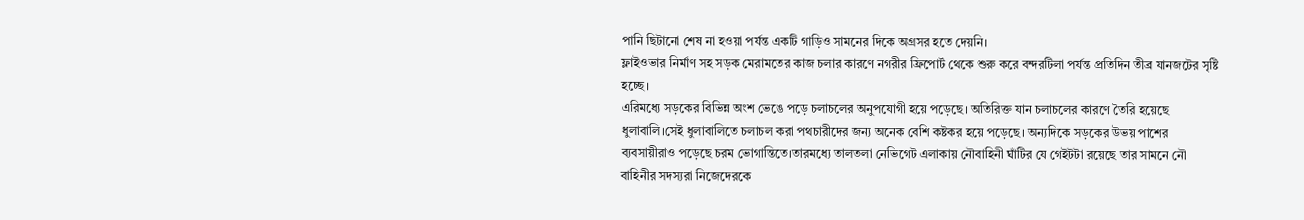পানি ছিটানো শেষ না হওয়া পর্যন্ত একটি গাড়িও সামনের দিকে অগ্রসর হতে দেয়নি।
ফ্লাইওভার নির্মাণ সহ সড়ক মেরামতের কাজ চলার কারণে নগরীর ফ্রিপোর্ট থেকে শুরু করে বন্দরটিলা পর্যন্ত প্রতিদিন তীব্র যানজটের সৃষ্টি হচ্ছে।
এরিমধ্যে সড়কের বিভিন্ন অংশ ভেঙে পড়ে চলাচলের অনুপযোগী হয়ে পড়েছে। অতিরিক্ত যান চলাচলের কারণে তৈরি হয়েছে ধুলাবালি।সেই ধুলাবালিতে চলাচল করা পথচারীদের জন্য অনেক বেশি কষ্টকর হয়ে পড়েছে। অন্যদিকে সড়কের উভয় পাশের ব্যবসায়ীরাও পড়েছে চরম ভোগান্তিতে।তারমধ্যে তালতলা নেভিগেট এলাকায় নৌবাহিনী ঘাঁটির যে গেইটটা রয়েছে তার সামনে নৌ বাহিনীর সদস্যরা নিজেদেরকে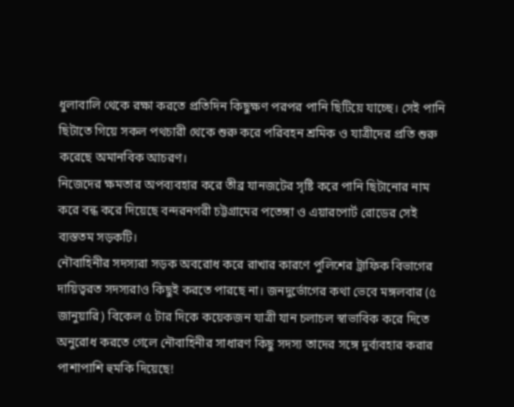ধুলাবালি থেকে রক্ষা করতে প্রতিদিন কিছুক্ষণ পরপর পানি ছিটিয়ে যাচ্ছে। সেই পানি ছিটাতে গিয়ে সকল পথচারী থেকে শুরু করে পরিবহন শ্রমিক ও যাত্রীদের প্রতি শুরু করেছে অমানবিক আচরণ।
নিজেদের ক্ষমতার অপব্যবহার করে তীব্র যানজটের সৃষ্টি করে পানি ছিটানোর নাম করে বন্ধ করে দিয়েছে বন্দরনগরী চট্টগ্রামের পতেঙ্গা ও এয়ারপোর্ট রোডের সেই ব্যস্ততম সড়কটি।
নৌবাহিনীর সদস্যরা সড়ক অবরোধ করে রাখার কারণে পুলিশের ট্রাফিক বিভাগের দায়িত্বরত সদস্যরাও কিছুই করতে পারছে না। জনদুর্ভোগের কথা ভেবে মঙ্গলবার (৫ জানুয়ারি) বিকেল ৫ টার দিকে কয়েকজন যাত্রী যান চলাচল স্বাভাবিক করে দিতে অনুরোধ করতে গেলে নৌবাহিনীর সাধারণ কিছু সদস্য তাদের সঙ্গে দুর্ব্যবহার করার পাশাপাশি হুমকি দিয়েছে!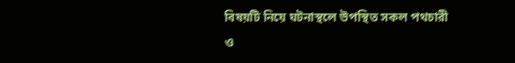বিষয়টি নিয়ে ঘটনাস্থলে উপস্থিত সকল পথচারী ও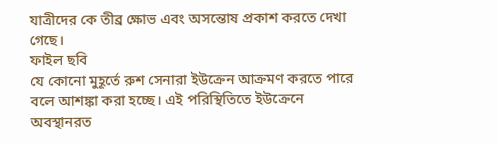যাত্রীদের কে তীব্র ক্ষোভ এবং অসন্তোষ প্রকাশ করতে দেখা গেছে।
ফাইল ছবি
যে কোনো মুহূর্তে রুশ সেনারা ইউক্রেন আক্রমণ করতে পারে বলে আশঙ্কা করা হচ্ছে। এই পরিস্থিতিতে ইউক্রেনে অবস্থানরত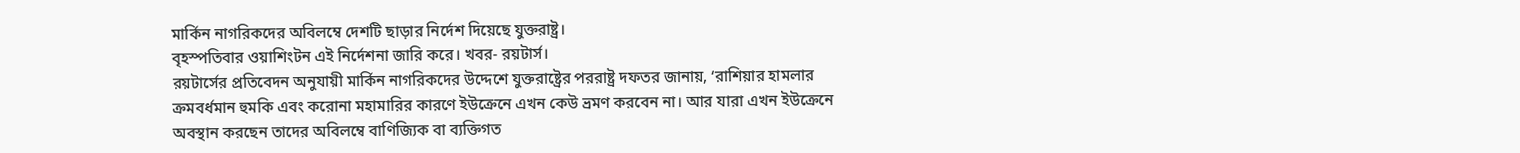মার্কিন নাগরিকদের অবিলম্বে দেশটি ছাড়ার নির্দেশ দিয়েছে যুক্তরাষ্ট্র।
বৃহস্পতিবার ওয়াশিংটন এই নির্দেশনা জারি করে। খবর- রয়টার্স।
রয়টার্সের প্রতিবেদন অনুযায়ী মার্কিন নাগরিকদের উদ্দেশে যুক্তরাষ্ট্রের পররাষ্ট্র দফতর জানায়, ‘রাশিয়ার হামলার ক্রমবর্ধমান হুমকি এবং করোনা মহামারির কারণে ইউক্রেনে এখন কেউ ভ্রমণ করবেন না। আর যারা এখন ইউক্রেনে অবস্থান করছেন তাদের অবিলম্বে বাণিজ্যিক বা ব্যক্তিগত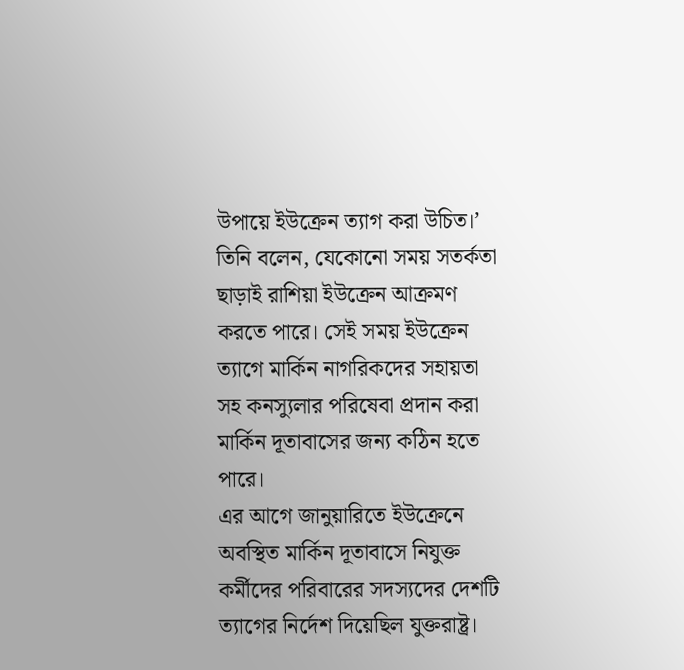উপায়ে ইউক্রেন ত্যাগ করা উচিত।’
তিনি বলেন, যেকোনো সময় সতর্কতা ছাড়াই রাশিয়া ইউক্রেন আক্রমণ করতে পারে। সেই সময় ইউক্রেন ত্যাগে মার্কিন নাগরিকদের সহায়তা সহ কনস্যুলার পরিষেবা প্রদান করা মার্কিন দূতাবাসের জন্য কঠিন হতে পারে।
এর আগে জানুয়ারিতে ইউক্রেনে অবস্থিত মার্কিন দূতাবাসে নিযুক্ত কর্মীদের পরিবারের সদস্যদের দেশটি ত্যাগের নির্দেশ দিয়েছিল যুক্তরাষ্ট্র।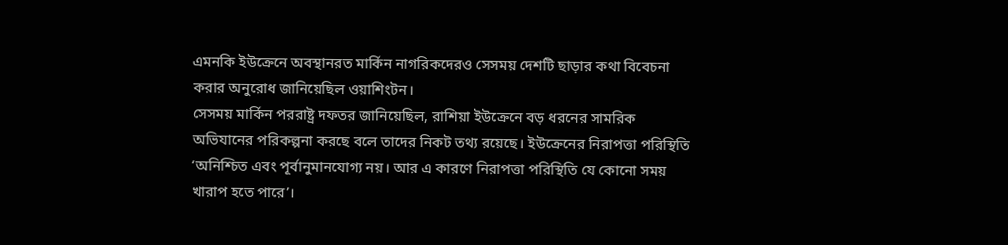এমনকি ইউক্রেনে অবস্থানরত মার্কিন নাগরিকদেরও সেসময় দেশটি ছাড়ার কথা বিবেচনা করার অনুরোধ জানিয়েছিল ওয়াশিংটন।
সেসময় মার্কিন পররাষ্ট্র দফতর জানিয়েছিল, রাশিয়া ইউক্রেনে বড় ধরনের সামরিক অভিযানের পরিকল্পনা করছে বলে তাদের নিকট তথ্য রয়েছে। ইউক্রেনের নিরাপত্তা পরিস্থিতি ‘অনিশ্চিত এবং পূর্বানুমানযোগ্য নয়। আর এ কারণে নিরাপত্তা পরিস্থিতি যে কোনো সময় খারাপ হতে পারে’।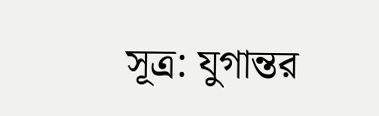সূত্র: যুগান্তর